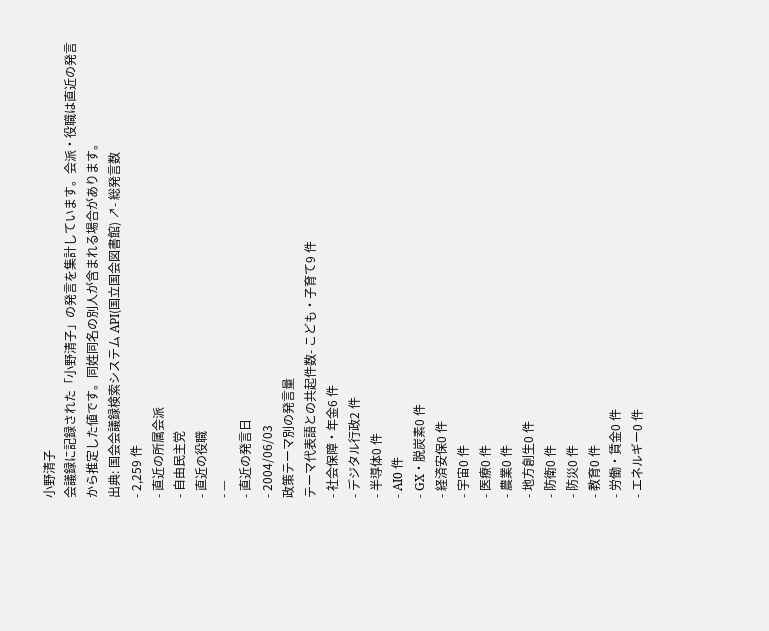小野清子
会議録に記録された「小野清子」の発言を集計しています。会派・役職は直近の発言から推定した値です。同姓同名の別人が含まれる場合があります。
出典: 国会会議録検索システム API(国立国会図書館) ↗- 総発言数
- 2,259 件
- 直近の所属会派
- 自由民主党
- 直近の役職
- —
- 直近の発言日
- 2004/06/03
政策テーマ別の発言量
テーマ代表語との共起件数- こども・子育て9 件
- 社会保障・年金6 件
- デジタル行政2 件
- 半導体0 件
- AI0 件
- GX・脱炭素0 件
- 経済安保0 件
- 宇宙0 件
- 医療0 件
- 農業0 件
- 地方創生0 件
- 防衛0 件
- 防災0 件
- 教育0 件
- 労働・賃金0 件
- エネルギー0 件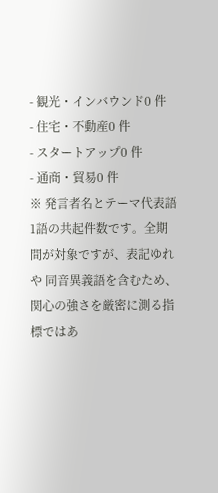- 観光・インバウンド0 件
- 住宅・不動産0 件
- スタートアップ0 件
- 通商・貿易0 件
※ 発言者名とテーマ代表語1語の共起件数です。全期間が対象ですが、表記ゆれや 同音異義語を含むため、関心の強さを厳密に測る指標ではあ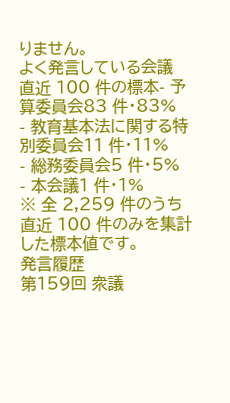りません。
よく発言している会議
直近 100 件の標本- 予算委員会83 件・83%
- 教育基本法に関する特別委員会11 件・11%
- 総務委員会5 件・5%
- 本会議1 件・1%
※ 全 2,259 件のうち直近 100 件のみを集計した標本値です。
発言履歴
第159回 衆議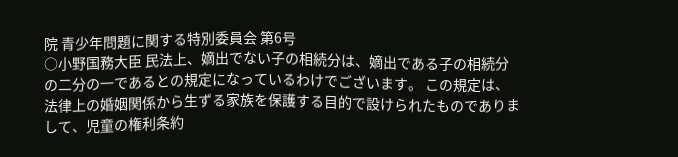院 青少年問題に関する特別委員会 第6号
○小野国務大臣 民法上、嫡出でない子の相続分は、嫡出である子の相続分の二分の一であるとの規定になっているわけでございます。 この規定は、法律上の婚姻関係から生ずる家族を保護する目的で設けられたものでありまして、児童の権利条約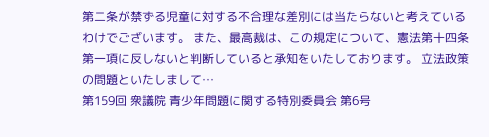第二条が禁ずる児童に対する不合理な差別には当たらないと考えているわけでございます。 また、最高裁は、この規定について、憲法第十四条第一項に反しないと判断していると承知をいたしております。 立法政策の問題といたしまして…
第159回 衆議院 青少年問題に関する特別委員会 第6号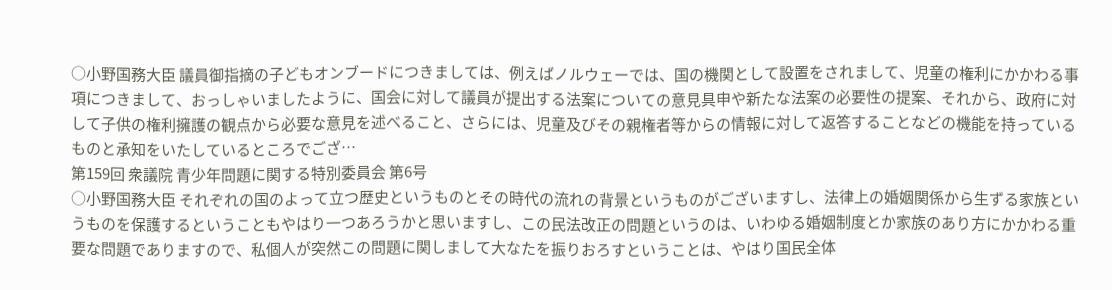○小野国務大臣 議員御指摘の子どもオンブードにつきましては、例えばノルウェーでは、国の機関として設置をされまして、児童の権利にかかわる事項につきまして、おっしゃいましたように、国会に対して議員が提出する法案についての意見具申や新たな法案の必要性の提案、それから、政府に対して子供の権利擁護の観点から必要な意見を述べること、さらには、児童及びその親権者等からの情報に対して返答することなどの機能を持っているものと承知をいたしているところでござ…
第159回 衆議院 青少年問題に関する特別委員会 第6号
○小野国務大臣 それぞれの国のよって立つ歴史というものとその時代の流れの背景というものがございますし、法律上の婚姻関係から生ずる家族というものを保護するということもやはり一つあろうかと思いますし、この民法改正の問題というのは、いわゆる婚姻制度とか家族のあり方にかかわる重要な問題でありますので、私個人が突然この問題に関しまして大なたを振りおろすということは、やはり国民全体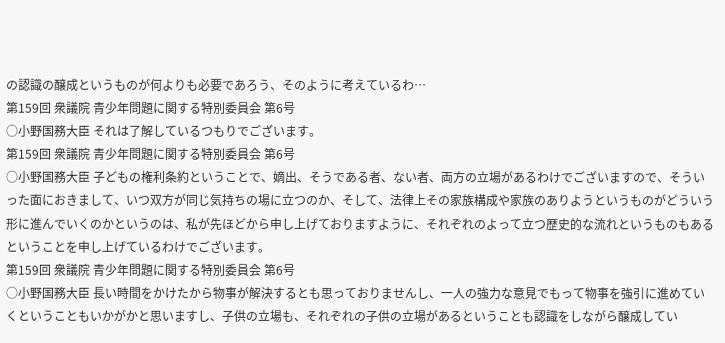の認識の醸成というものが何よりも必要であろう、そのように考えているわ…
第159回 衆議院 青少年問題に関する特別委員会 第6号
○小野国務大臣 それは了解しているつもりでございます。
第159回 衆議院 青少年問題に関する特別委員会 第6号
○小野国務大臣 子どもの権利条約ということで、嫡出、そうである者、ない者、両方の立場があるわけでございますので、そういった面におきまして、いつ双方が同じ気持ちの場に立つのか、そして、法律上その家族構成や家族のありようというものがどういう形に進んでいくのかというのは、私が先ほどから申し上げておりますように、それぞれのよって立つ歴史的な流れというものもあるということを申し上げているわけでございます。
第159回 衆議院 青少年問題に関する特別委員会 第6号
○小野国務大臣 長い時間をかけたから物事が解決するとも思っておりませんし、一人の強力な意見でもって物事を強引に進めていくということもいかがかと思いますし、子供の立場も、それぞれの子供の立場があるということも認識をしながら醸成してい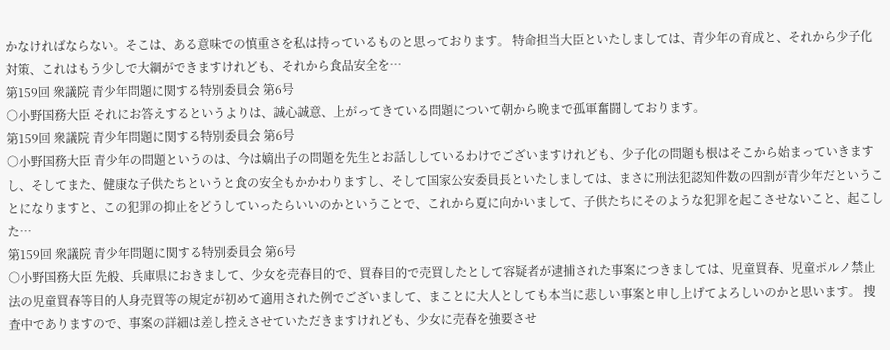かなければならない。そこは、ある意味での慎重さを私は持っているものと思っております。 特命担当大臣といたしましては、青少年の育成と、それから少子化対策、これはもう少しで大綱ができますけれども、それから食品安全を…
第159回 衆議院 青少年問題に関する特別委員会 第6号
○小野国務大臣 それにお答えするというよりは、誠心誠意、上がってきている問題について朝から晩まで孤軍奮闘しております。
第159回 衆議院 青少年問題に関する特別委員会 第6号
○小野国務大臣 青少年の問題というのは、今は嫡出子の問題を先生とお話ししているわけでございますけれども、少子化の問題も根はそこから始まっていきますし、そしてまた、健康な子供たちというと食の安全もかかわりますし、そして国家公安委員長といたしましては、まさに刑法犯認知件数の四割が青少年だということになりますと、この犯罪の抑止をどうしていったらいいのかということで、これから夏に向かいまして、子供たちにそのような犯罪を起こさせないこと、起こした…
第159回 衆議院 青少年問題に関する特別委員会 第6号
○小野国務大臣 先般、兵庫県におきまして、少女を売春目的で、買春目的で売買したとして容疑者が逮捕された事案につきましては、児童買春、児童ポルノ禁止法の児童買春等目的人身売買等の規定が初めて適用された例でございまして、まことに大人としても本当に悲しい事案と申し上げてよろしいのかと思います。 捜査中でありますので、事案の詳細は差し控えさせていただきますけれども、少女に売春を強要させ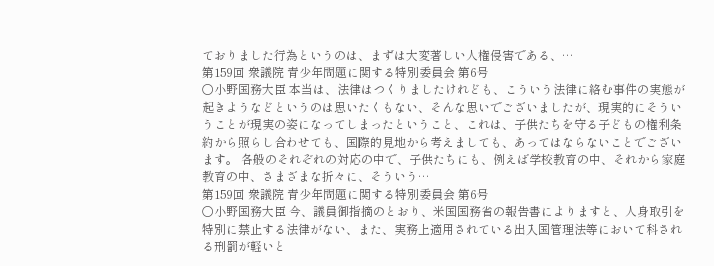ておりました行為というのは、まずは大変著しい人権侵害である、…
第159回 衆議院 青少年問題に関する特別委員会 第6号
○小野国務大臣 本当は、法律はつくりましたけれども、こういう法律に絡む事件の実態が起きようなどというのは思いたくもない、そんな思いでございましたが、現実的にそういうことが現実の姿になってしまったということ、これは、子供たちを守る子どもの権利条約から照らし合わせても、国際的見地から考えましても、あってはならないことでございます。 各般のそれぞれの対応の中で、子供たちにも、例えば学校教育の中、それから家庭教育の中、さまざまな折々に、そういう…
第159回 衆議院 青少年問題に関する特別委員会 第6号
○小野国務大臣 今、議員御指摘のとおり、米国国務省の報告書によりますと、人身取引を特別に禁止する法律がない、また、実務上適用されている出入国管理法等において科される刑罰が軽いと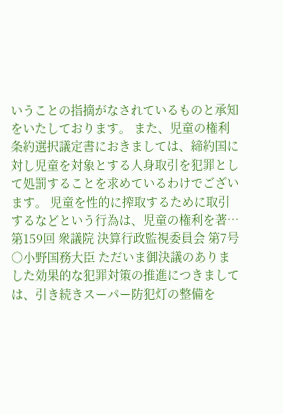いうことの指摘がなされているものと承知をいたしております。 また、児童の権利条約選択議定書におきましては、締約国に対し児童を対象とする人身取引を犯罪として処罰することを求めているわけでございます。 児童を性的に搾取するために取引するなどという行為は、児童の権利を著…
第159回 衆議院 決算行政監視委員会 第7号
○小野国務大臣 ただいま御決議のありました効果的な犯罪対策の推進につきましては、引き続きスーパー防犯灯の整備を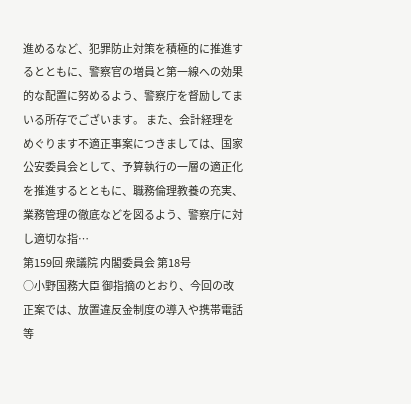進めるなど、犯罪防止対策を積極的に推進するとともに、警察官の増員と第一線への効果的な配置に努めるよう、警察庁を督励してまいる所存でございます。 また、会計経理をめぐります不適正事案につきましては、国家公安委員会として、予算執行の一層の適正化を推進するとともに、職務倫理教養の充実、業務管理の徹底などを図るよう、警察庁に対し適切な指…
第159回 衆議院 内閣委員会 第18号
○小野国務大臣 御指摘のとおり、今回の改正案では、放置違反金制度の導入や携帯電話等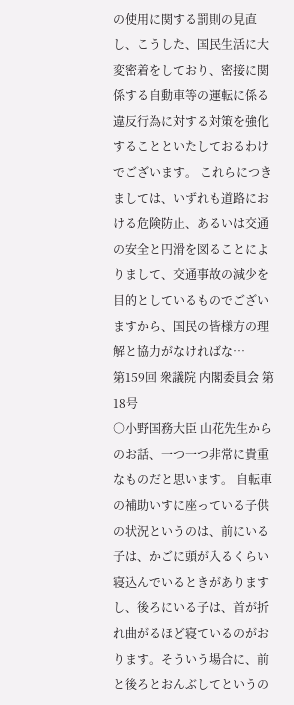の使用に関する罰則の見直し、こうした、国民生活に大変密着をしており、密接に関係する自動車等の運転に係る違反行為に対する対策を強化することといたしておるわけでございます。 これらにつきましては、いずれも道路における危険防止、あるいは交通の安全と円滑を図ることによりまして、交通事故の減少を目的としているものでございますから、国民の皆様方の理解と協力がなければな…
第159回 衆議院 内閣委員会 第18号
○小野国務大臣 山花先生からのお話、一つ一つ非常に貴重なものだと思います。 自転車の補助いすに座っている子供の状況というのは、前にいる子は、かごに頭が入るくらい寝込んでいるときがありますし、後ろにいる子は、首が折れ曲がるほど寝ているのがおります。そういう場合に、前と後ろとおんぶしてというの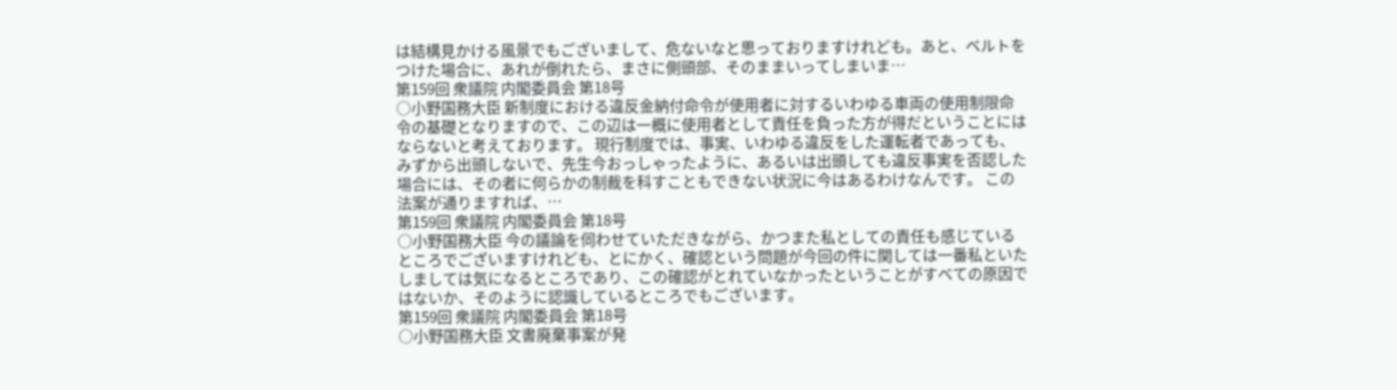は結構見かける風景でもございまして、危ないなと思っておりますけれども。あと、ベルトをつけた場合に、あれが倒れたら、まさに側頭部、そのままいってしまいま…
第159回 衆議院 内閣委員会 第18号
○小野国務大臣 新制度における違反金納付命令が使用者に対するいわゆる車両の使用制限命令の基礎となりますので、この辺は一概に使用者として責任を負った方が得だということにはならないと考えております。 現行制度では、事実、いわゆる違反をした運転者であっても、みずから出頭しないで、先生今おっしゃったように、あるいは出頭しても違反事実を否認した場合には、その者に何らかの制裁を科すこともできない状況に今はあるわけなんです。 この法案が通りますれば、…
第159回 衆議院 内閣委員会 第18号
○小野国務大臣 今の議論を伺わせていただきながら、かつまた私としての責任も感じているところでございますけれども、とにかく、確認という問題が今回の件に関しては一番私といたしましては気になるところであり、この確認がとれていなかったということがすべての原因ではないか、そのように認識しているところでもございます。
第159回 衆議院 内閣委員会 第18号
○小野国務大臣 文書廃棄事案が発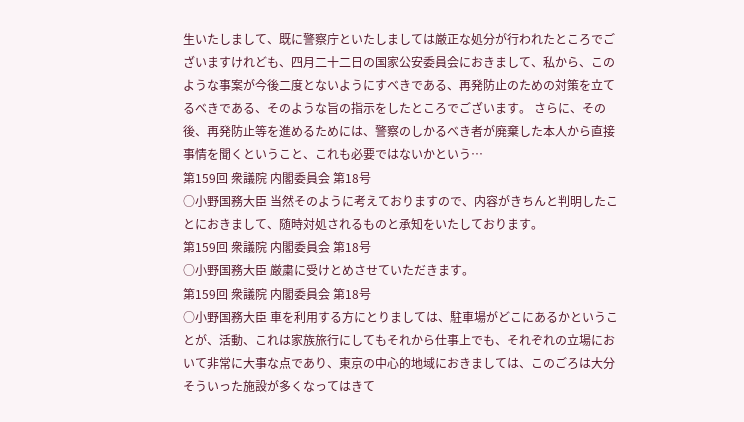生いたしまして、既に警察庁といたしましては厳正な処分が行われたところでございますけれども、四月二十二日の国家公安委員会におきまして、私から、このような事案が今後二度とないようにすべきである、再発防止のための対策を立てるべきである、そのような旨の指示をしたところでございます。 さらに、その後、再発防止等を進めるためには、警察のしかるべき者が廃棄した本人から直接事情を聞くということ、これも必要ではないかという…
第159回 衆議院 内閣委員会 第18号
○小野国務大臣 当然そのように考えておりますので、内容がきちんと判明したことにおきまして、随時対処されるものと承知をいたしております。
第159回 衆議院 内閣委員会 第18号
○小野国務大臣 厳粛に受けとめさせていただきます。
第159回 衆議院 内閣委員会 第18号
○小野国務大臣 車を利用する方にとりましては、駐車場がどこにあるかということが、活動、これは家族旅行にしてもそれから仕事上でも、それぞれの立場において非常に大事な点であり、東京の中心的地域におきましては、このごろは大分そういった施設が多くなってはきて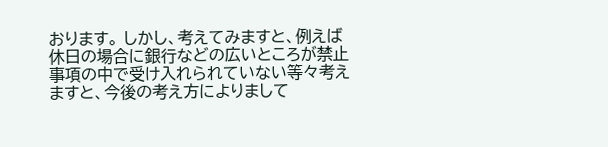おります。 しかし、考えてみますと、例えば休日の場合に銀行などの広いところが禁止事項の中で受け入れられていない等々考えますと、今後の考え方によりまして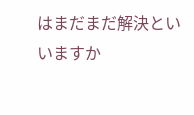はまだまだ解決といいますか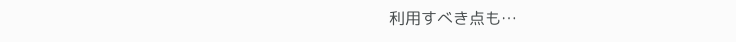利用すべき点も…